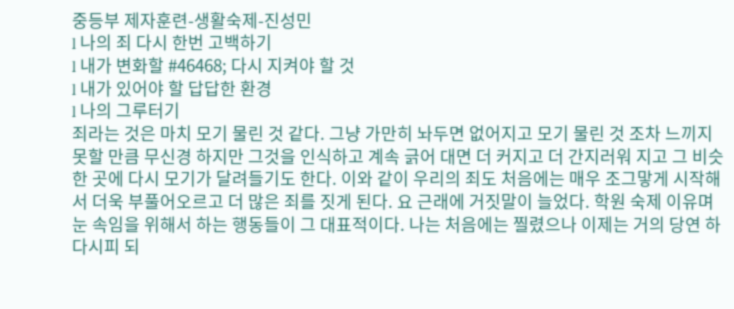중등부 제자훈련-생활숙제-진성민
l 나의 죄 다시 한번 고백하기
l 내가 변화할 #46468; 다시 지켜야 할 것
l 내가 있어야 할 답답한 환경
l 나의 그루터기
죄라는 것은 마치 모기 물린 것 같다. 그냥 가만히 놔두면 없어지고 모기 물린 것 조차 느끼지 못할 만큼 무신경 하지만 그것을 인식하고 계속 긁어 대면 더 커지고 더 간지러워 지고 그 비슷한 곳에 다시 모기가 달려들기도 한다. 이와 같이 우리의 죄도 처음에는 매우 조그맣게 시작해서 더욱 부풀어오르고 더 많은 죄를 짓게 된다. 요 근래에 거짓말이 늘었다. 학원 숙제 이유며 눈 속임을 위해서 하는 행동들이 그 대표적이다. 나는 처음에는 찔렸으나 이제는 거의 당연 하다시피 되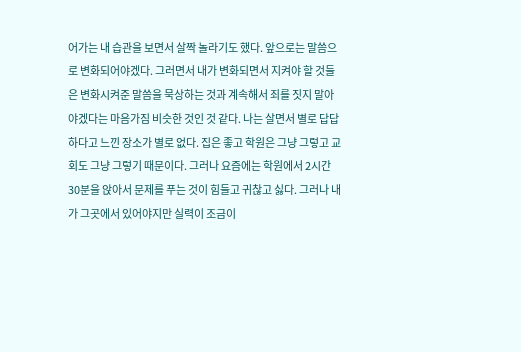어가는 내 습관을 보면서 살짝 놀라기도 했다. 앞으로는 말씀으로 변화되어야겠다. 그러면서 내가 변화되면서 지켜야 할 것들은 변화시켜준 말씀을 묵상하는 것과 계속해서 죄를 짓지 말아야겠다는 마음가짐 비슷한 것인 것 같다. 나는 살면서 별로 답답하다고 느낀 장소가 별로 없다. 집은 좋고 학원은 그냥 그렇고 교회도 그냥 그렇기 때문이다. 그러나 요즘에는 학원에서 2시간 30분을 앉아서 문제를 푸는 것이 힘들고 귀찮고 싫다. 그러나 내가 그곳에서 있어야지만 실력이 조금이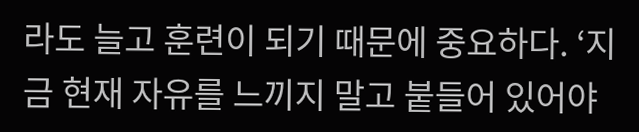라도 늘고 훈련이 되기 때문에 중요하다. ‘지금 현재 자유를 느끼지 말고 붙들어 있어야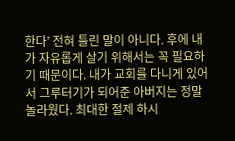한다’ 전혀 틀린 말이 아니다. 후에 내가 자유롭게 살기 위해서는 꼭 필요하기 때문이다. 내가 교회를 다니게 있어서 그루터기가 되어준 아버지는 정말 놀라웠다. 최대한 절제 하시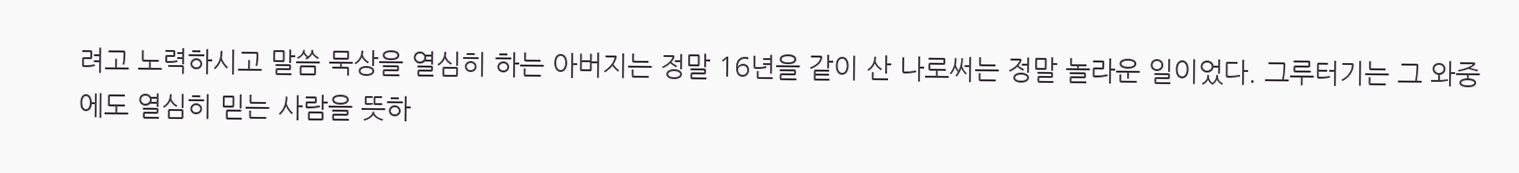려고 노력하시고 말씀 묵상을 열심히 하는 아버지는 정말 16년을 같이 산 나로써는 정말 놀라운 일이었다. 그루터기는 그 와중에도 열심히 믿는 사람을 뜻하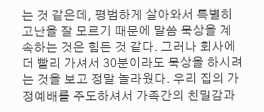는 것 같은데, 평범하게 살아와서 특별히 고난을 잘 모르기 때문에 말씀 묵상을 계속하는 것은 힘든 것 같다. 그러나 회사에 더 빨리 가셔서 30분이라도 묵상을 하시려는 것을 보고 정말 놀라웠다. 우리 집의 가정예배를 주도하셔서 가족간의 친밀감과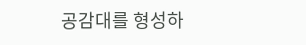공감대를 형성하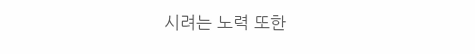시려는 노력 또한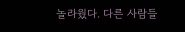놀라웠다. 다른 사람들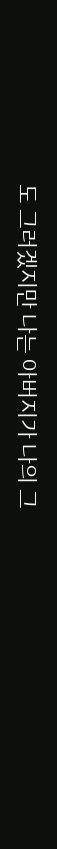도 그러겠지만 나는 아버지가 나의 그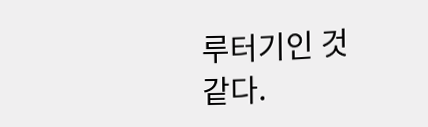루터기인 것 같다.